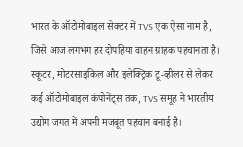भारत के ऑटोमोबाइल सेक्टर में TVS एक ऐसा नाम है, जिसे आज लगभग हर दोपहिया वाहन ग्राहक पहचानता है। स्कूटर, मोटरसाइकिल और इलेक्ट्रिक टू-व्हीलर से लेकर कई ऑटोमोबाइल कंपोनेंट्स तक, TVS समूह ने भारतीय उद्योग जगत में अपनी मजबूत पहचान बनाई है।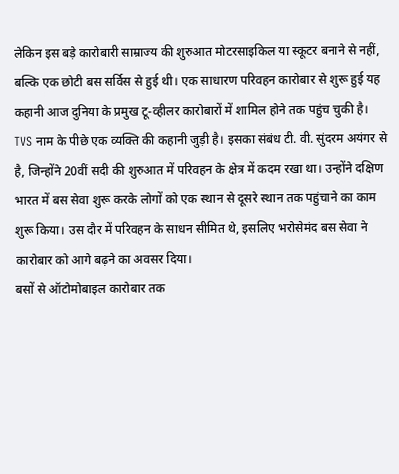लेकिन इस बड़े कारोबारी साम्राज्य की शुरुआत मोटरसाइकिल या स्कूटर बनाने से नहीं, बल्कि एक छोटी बस सर्विस से हुई थी। एक साधारण परिवहन कारोबार से शुरू हुई यह कहानी आज दुनिया के प्रमुख टू-व्हीलर कारोबारों में शामिल होने तक पहुंच चुकी है।
TVS नाम के पीछे एक व्यक्ति की कहानी जुड़ी है। इसका संबंध टी. वी. सुंदरम अयंगर से है, जिन्होंने 20वीं सदी की शुरुआत में परिवहन के क्षेत्र में कदम रखा था। उन्होंने दक्षिण भारत में बस सेवा शुरू करके लोगों को एक स्थान से दूसरे स्थान तक पहुंचाने का काम शुरू किया। उस दौर में परिवहन के साधन सीमित थे, इसलिए भरोसेमंद बस सेवा ने कारोबार को आगे बढ़ने का अवसर दिया।
बसों से ऑटोमोबाइल कारोबार तक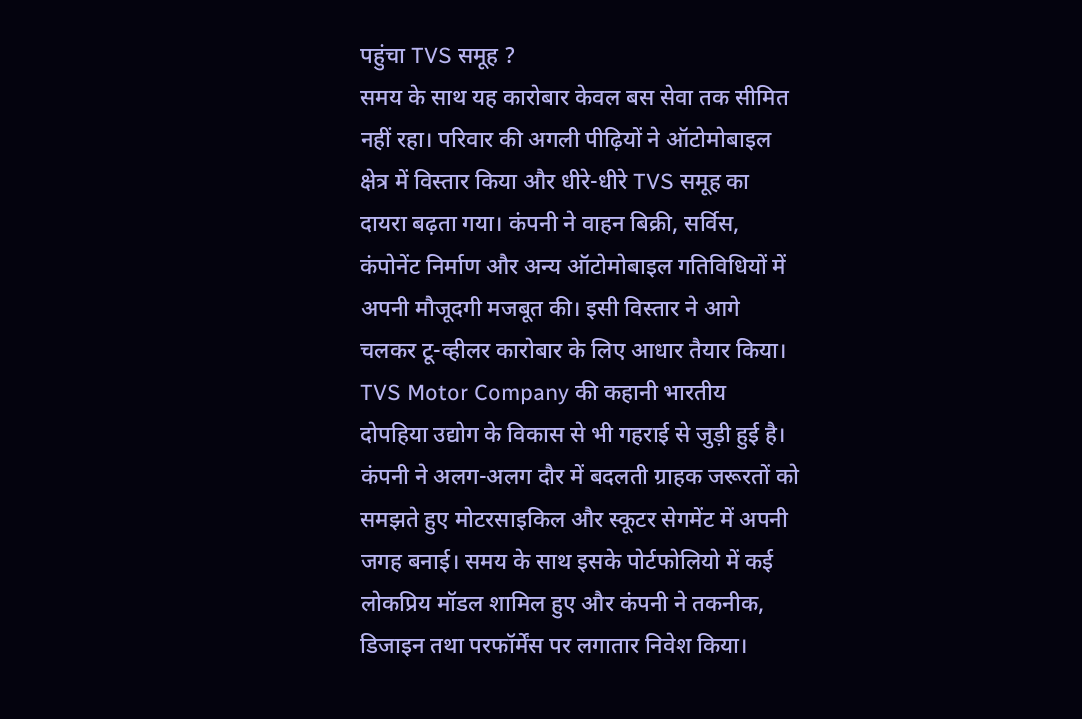पहुंचा TVS समूह ?
समय के साथ यह कारोबार केवल बस सेवा तक सीमित नहीं रहा। परिवार की अगली पीढ़ियों ने ऑटोमोबाइल क्षेत्र में विस्तार किया और धीरे-धीरे TVS समूह का दायरा बढ़ता गया। कंपनी ने वाहन बिक्री, सर्विस, कंपोनेंट निर्माण और अन्य ऑटोमोबाइल गतिविधियों में अपनी मौजूदगी मजबूत की। इसी विस्तार ने आगे चलकर टू-व्हीलर कारोबार के लिए आधार तैयार किया। TVS Motor Company की कहानी भारतीय दोपहिया उद्योग के विकास से भी गहराई से जुड़ी हुई है। कंपनी ने अलग-अलग दौर में बदलती ग्राहक जरूरतों को समझते हुए मोटरसाइकिल और स्कूटर सेगमेंट में अपनी जगह बनाई। समय के साथ इसके पोर्टफोलियो में कई लोकप्रिय मॉडल शामिल हुए और कंपनी ने तकनीक, डिजाइन तथा परफॉर्मेंस पर लगातार निवेश किया।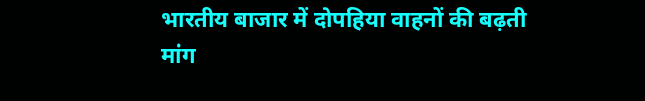भारतीय बाजार में दोपहिया वाहनों की बढ़ती मांग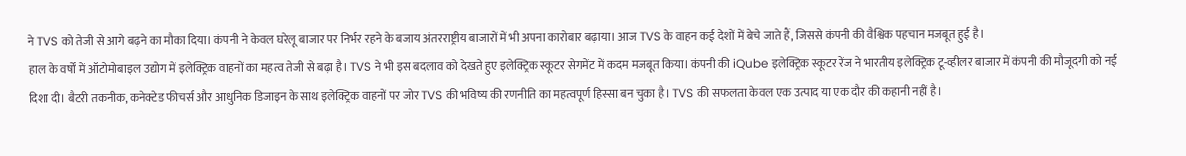ने TVS को तेजी से आगे बढ़ने का मौका दिया। कंपनी ने केवल घरेलू बाजार पर निर्भर रहने के बजाय अंतरराष्ट्रीय बाजारों में भी अपना कारोबार बढ़ाया। आज TVS के वाहन कई देशों में बेचे जाते हैं, जिससे कंपनी की वैश्विक पहचान मजबूत हुई है।
हाल के वर्षों में ऑटोमोबाइल उद्योग में इलेक्ट्रिक वाहनों का महत्व तेजी से बढ़ा है। TVS ने भी इस बदलाव को देखते हुए इलेक्ट्रिक स्कूटर सेगमेंट में कदम मजबूत किया। कंपनी की iQube इलेक्ट्रिक स्कूटर रेंज ने भारतीय इलेक्ट्रिक टू-व्हीलर बाजार में कंपनी की मौजूदगी को नई दिशा दी। बैटरी तकनीक, कनेक्टेड फीचर्स और आधुनिक डिजाइन के साथ इलेक्ट्रिक वाहनों पर जोर TVS की भविष्य की रणनीति का महत्वपूर्ण हिस्सा बन चुका है। TVS की सफलता केवल एक उत्पाद या एक दौर की कहानी नहीं है।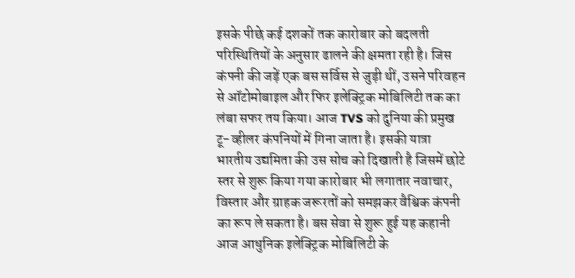इसके पीछे कई दशकों तक कारोबार को बदलती परिस्थितियों के अनुसार ढालने की क्षमता रही है। जिस कंपनी की जड़ें एक बस सर्विस से जुड़ी थीं, उसने परिवहन से ऑटोमोबाइल और फिर इलेक्ट्रिक मोबिलिटी तक का लंबा सफर तय किया। आज TVS को दुनिया की प्रमुख टू-व्हीलर कंपनियों में गिना जाता है। इसकी यात्रा भारतीय उद्यमिता की उस सोच को दिखाती है जिसमें छोटे स्तर से शुरू किया गया कारोबार भी लगातार नवाचार, विस्तार और ग्राहक जरूरतों को समझकर वैश्विक कंपनी का रूप ले सकता है। बस सेवा से शुरू हुई यह कहानी आज आधुनिक इलेक्ट्रिक मोबिलिटी के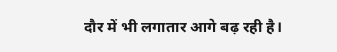दौर में भी लगातार आगे बढ़ रही है।